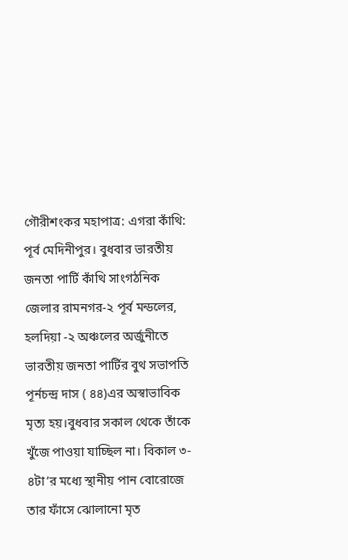গৌরীশংকর মহাপাত্র: এগরা কাঁথি: পূর্ব মেদিনীপুর। বুধবার ভারতীয় জনতা পার্টি কাঁথি সাংগঠনিক জেলার রামনগর-২ পূর্ব মন্ডলের, হলদিয়া -২ অঞ্চলের অর্জুনীতে ভারতীয় জনতা পার্টির বুথ সভাপতি পূর্নচন্দ্র দাস ( ৪৪)এর অস্বাভাবিক মৃত্য হয়।বুধবার সকাল থেকে তাঁকে খুঁজে পাওয়া যাচ্ছিল না। বিকাল ৩- ৪টা’র মধ্যে স্থানীয় পান বোরোজে তার ফাঁসে ঝোলানো মৃত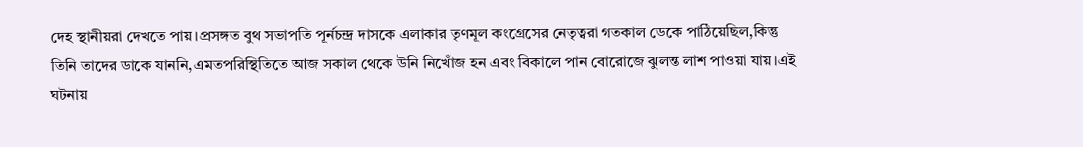দেহ স্থানীয়রা দেখতে পায়।প্রসঙ্গত বুথ সভাপতি পূর্নচন্দ্র দাসকে এলাকার তৃণমূল কংগ্রেসের নেতৃত্বরা গতকাল ডেকে পাঠিয়েছিল,কিন্তু তিনি তাদের ডাকে যাননি,এমতপরিস্থিতিতে আজ সকাল থেকে উনি নিখোঁজ হন এবং বিকালে পান বোরোজে ঝুলন্ত লাশ পাওয়া যায়।এই ঘটনায়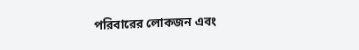পরিবারের লোকজন এবং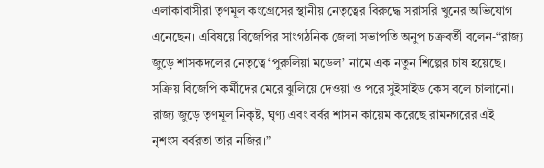এলাকাবাসীরা তৃণমূল কংগ্রেসের স্থানীয় নেতৃত্বের বিরুদ্ধে সরাসরি খুনের অভিযোগ এনেছেন। এবিষয়ে বিজেপির সাংগঠনিক জেলা সভাপতি অনুপ চক্রবর্তী বলেন-“রাজ্য জুড়ে শাসকদলের নেতৃত্বে ‘পুরুলিয়া মডেল’ নামে এক নতুন শিল্পের চাষ হয়েছে। সক্রিয় বিজেপি কর্মীদের মেরে ঝুলিয়ে দেওয়া ও পরে সুইসাইড কেস বলে চালানো। রাজ্য জুড়ে তৃণমূল নিকৃষ্ট, ঘৃণ্য এবং বর্বর শাসন কায়েম করেছে রামনগরের এই নৃশংস বর্বরতা তার নজির।”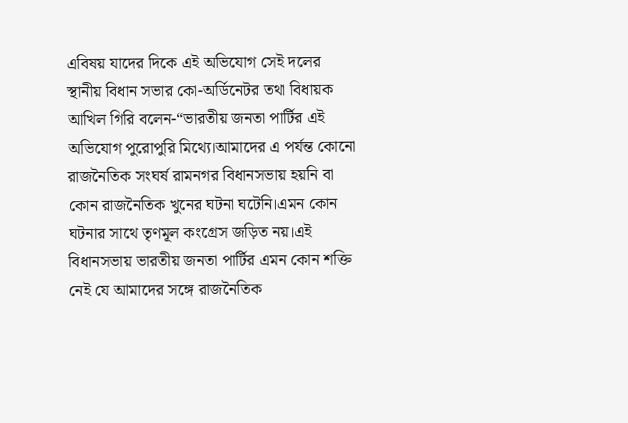এবিষয় যাদের দিকে এই অভিযোগ সেই দলের স্থানীয় বিধান সভার কো-অর্ডিনেটর তথা বিধায়ক আখিল গিরি বলেন-“ভারতীয় জনতা পার্টির এই অভিযোগ পুরোপুরি মিথ্যে।আমাদের এ পর্যন্ত কোনো রাজনৈতিক সংঘর্ষ রামনগর বিধানসভায় হয়নি বা কোন রাজনৈতিক খুনের ঘটনা ঘটেনি।এমন কোন ঘটনার সাথে তৃণমূল কংগ্রেস জড়িত নয়।এই বিধানসভায় ভারতীয় জনতা পার্টির এমন কোন শক্তি নেই যে আমাদের সঙ্গে রাজনৈতিক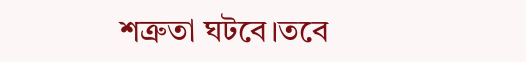শত্রুতা ঘটবে।তবে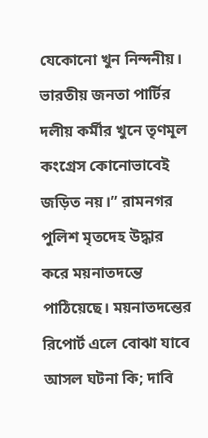যেকোনো খুন নিন্দনীয়। ভারতীয় জনতা পার্টির দলীয় কর্মীর খুনে তৃণমূল কংগ্রেস কোনোভাবেই জড়িত নয়।” রামনগর পুলিশ মৃতদেহ উদ্ধার করে ময়নাতদন্তে পাঠিয়েছে। ময়নাতদন্তের রিপোর্ট এলে বোঝা যাবে আসল ঘটনা কি; দাবি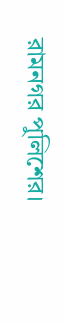রামনগর পুলিশের।